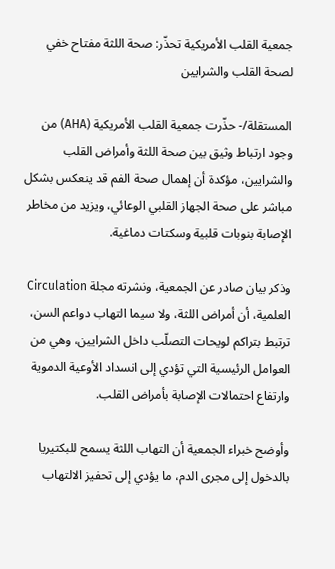جمعية القلب الأمريكية تحذّر: صحة اللثة مفتاح خفي لصحة القلب والشرايين

المستقلة/- حذّرت جمعية القلب الأمريكية (AHA) من وجود ارتباط وثيق بين صحة اللثة وأمراض القلب والشرايين، مؤكدة أن إهمال صحة الفم قد ينعكس بشكل مباشر على صحة الجهاز القلبي الوعائي، ويزيد من مخاطر الإصابة بنوبات قلبية وسكتات دماغية.

وذكر بيان صادر عن الجمعية، ونشرته مجلة Circulation العلمية، أن أمراض اللثة، ولا سيما التهاب دواعم السن، ترتبط بتراكم لويحات التصلّب داخل الشرايين، وهي من العوامل الرئيسية التي تؤدي إلى انسداد الأوعية الدموية وارتفاع احتمالات الإصابة بأمراض القلب.

وأوضح خبراء الجمعية أن التهاب اللثة يسمح للبكتيريا بالدخول إلى مجرى الدم، ما يؤدي إلى تحفيز الالتهاب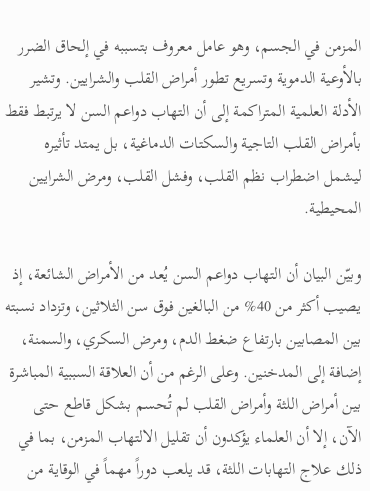المزمن في الجسم، وهو عامل معروف بتسببه في إلحاق الضرر بالأوعية الدموية وتسريع تطور أمراض القلب والشرايين. وتشير الأدلة العلمية المتراكمة إلى أن التهاب دواعم السن لا يرتبط فقط بأمراض القلب التاجية والسكتات الدماغية، بل يمتد تأثيره ليشمل اضطراب نظم القلب، وفشل القلب، ومرض الشرايين المحيطية.

وبيّن البيان أن التهاب دواعم السن يُعد من الأمراض الشائعة، إذ يصيب أكثر من 40% من البالغين فوق سن الثلاثين، وتزداد نسبته بين المصابين بارتفاع ضغط الدم، ومرض السكري، والسمنة، إضافة إلى المدخنين. وعلى الرغم من أن العلاقة السببية المباشرة بين أمراض اللثة وأمراض القلب لم تُحسم بشكل قاطع حتى الآن، إلا أن العلماء يؤكدون أن تقليل الالتهاب المزمن، بما في ذلك علاج التهابات اللثة، قد يلعب دوراً مهماً في الوقاية من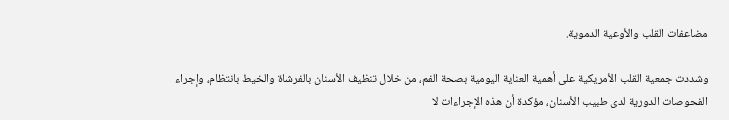مضاعفات القلب والأوعية الدموية.

وشددت جمعية القلب الأمريكية على أهمية العناية اليومية بصحة الفم، من خلال تنظيف الأسنان بالفرشاة والخيط بانتظام، وإجراء الفحوصات الدورية لدى طبيب الأسنان، مؤكدة أن هذه الإجراءات لا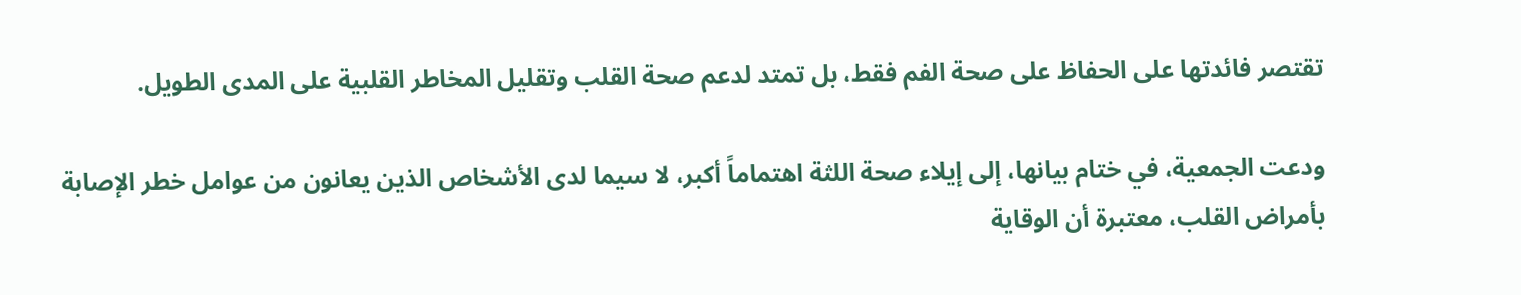تقتصر فائدتها على الحفاظ على صحة الفم فقط، بل تمتد لدعم صحة القلب وتقليل المخاطر القلبية على المدى الطويل.

ودعت الجمعية، في ختام بيانها، إلى إيلاء صحة اللثة اهتماماً أكبر، لا سيما لدى الأشخاص الذين يعانون من عوامل خطر الإصابة بأمراض القلب، معتبرة أن الوقاية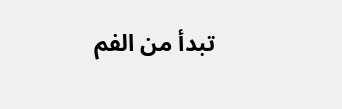تبدأ من الفم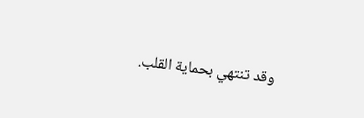وقد تنتهي بحماية القلب.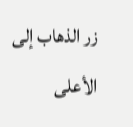زر الذهاب إلى الأعلى